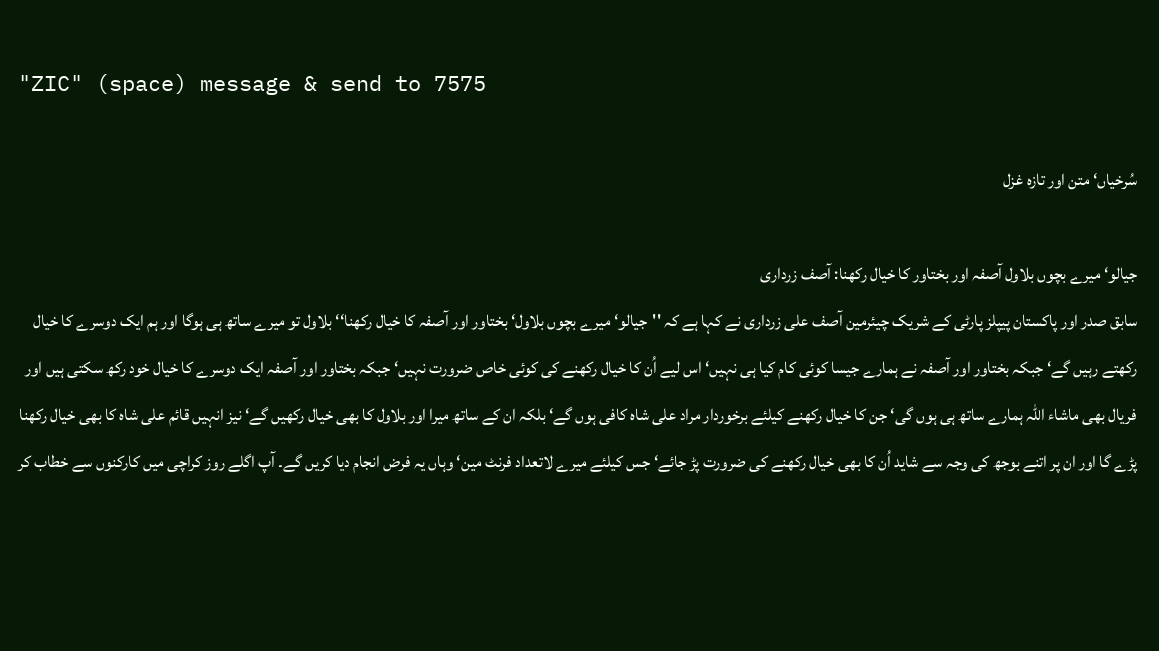"ZIC" (space) message & send to 7575

سُرخیاں‘ متن اور تازہ غزل

جیالو‘ میرے بچوں بلاول آصفہ اور بختاور کا خیال رکھنا: آصف زرداری
سابق صدر اور پاکستان پیپلز پارٹی کے شریک چیئرمین آصف علی زرداری نے کہا ہے کہ ''جیالو‘ میرے بچوں بلاول‘ بختاور اور آصفہ کا خیال رکھنا‘‘ بلاول تو میرے ساتھ ہی ہوگا اور ہم ایک دوسرے کا خیال رکھتے رہیں گے‘ جبکہ بختاور اور آصفہ نے ہمارے جیسا کوئی کام کیا ہی نہیں‘ اس لیے اُن کا خیال رکھنے کی کوئی خاص ضرورت نہیں‘ جبکہ بختاور اور آصفہ ایک دوسرے کا خیال خود رکھ سکتی ہیں اور فریال بھی ماشاء اللہ ہمارے ساتھ ہی ہوں گی‘ جن کا خیال رکھنے کیلئے برخوردار مراد علی شاہ کافی ہوں گے‘ بلکہ ان کے ساتھ میرا اور بلاول کا بھی خیال رکھیں گے‘ نیز انہیں قائم علی شاہ کا بھی خیال رکھنا پڑے گا اور ان پر اتنے بوجھ کی وجہ سے شاید اُن کا بھی خیال رکھنے کی ضرورت پڑ جائے‘ جس کیلئے میرے لاتعداد فرنٹ مین‘ وہاں یہ فرض انجام دیا کریں گے۔ آپ اگلے روز کراچی میں کارکنوں سے خطاب کر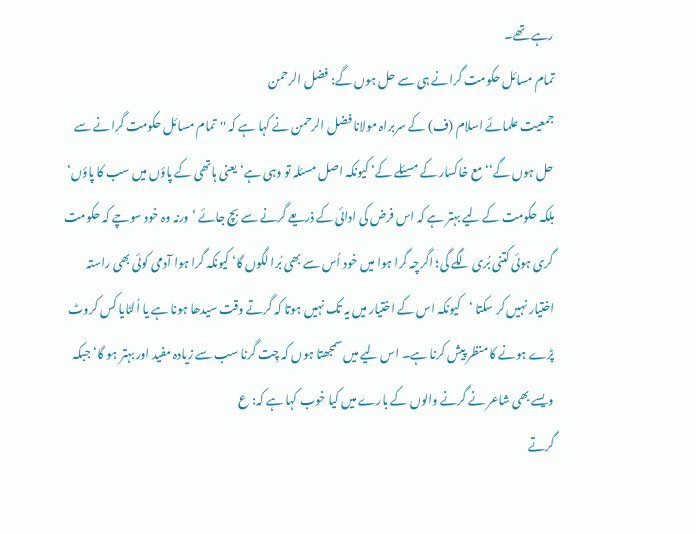رہے تھے۔
تمام مسائل حکومت گرانے ہی سے حل ہوں گے: فضل الرحمن
جمعیت علمائے اسلام (ف) کے سربراہ مولانا فضل الرحمن نے کہا ہے کہ ''تمام مسائل حکومت گرانے سے حل ہوں گے‘‘ مع خاکسار کے مسئلے کے‘ کیونکہ اصل مسئلہ تو وہی ہے‘ یعنی ہاتھی کے پاؤں میں سب کا پاؤں‘ بلکہ حکومت کے لیے بہتر ہے کہ اس فرض کی ادائی کے ذریعے گرنے سے بچ جائے ‘ورنہ وہ خود سوچے کہ حکومت گری ہوئی کتنی بُری لگے گی؛ اگرچہ گرا ہوا میں خود اُس سے بھی بُرا لگوں گا‘ کیونکہ گرا ہوا آدمی کوئی بھی راستہ اختیار نہیں کر سکتا ‘کیونکہ اس کے اختیار میں یہ تک نہیں ہوتا کہ گرتے وقت سیدھا ہونا ہے یا اُلٹایا کس کروٹ پڑے ہونے کا منظر پیش کرنا ہے۔ اس لیے میں سمجھتا ہوں کہ چِت گرنا سب سے زیادہ مفید اور بہتر ہو گا‘ جبکہ ویسے بھی شاعر نے گرنے والوں کے بارے میں کیا خوب کہا ہے کہ: ع
گرتے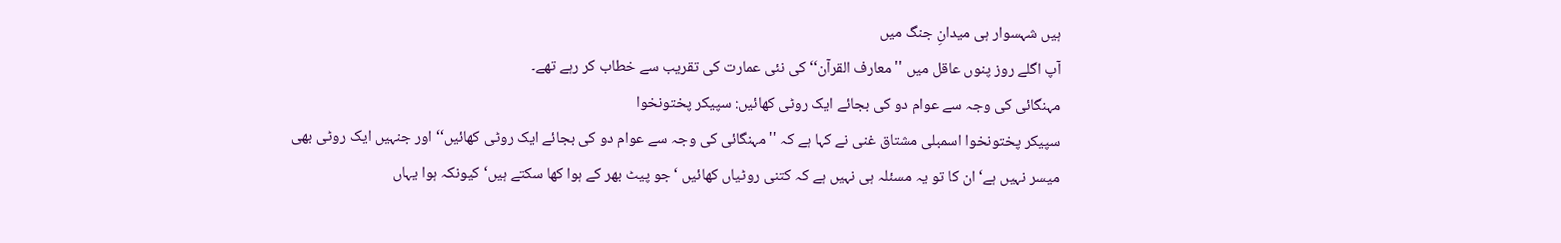ہیں شہسوار ہی میدانِ جنگ میں
آپ اگلے روز پنوں عاقل میں ''معارف القرآن‘‘ کی نئی عمارت کی تقریب سے خطاب کر رہے تھے۔
مہنگائی کی وجہ سے عوام دو کی بجائے ایک روٹی کھائیں: سپیکر پختونخوا
سپیکر پختونخوا اسمبلی مشتاق غنی نے کہا ہے کہ ''مہنگائی کی وجہ سے عوام دو کی بجائے ایک روٹی کھائیں‘‘ اور جنہیں ایک روٹی بھی میسر نہیں ہے‘ ان کا تو یہ مسئلہ ہی نہیں ہے کہ کتنی روٹیاں کھائیں ‘جو پیٹ بھر کے ہوا کھا سکتے ہیں‘ کیونکہ ہوا یہاں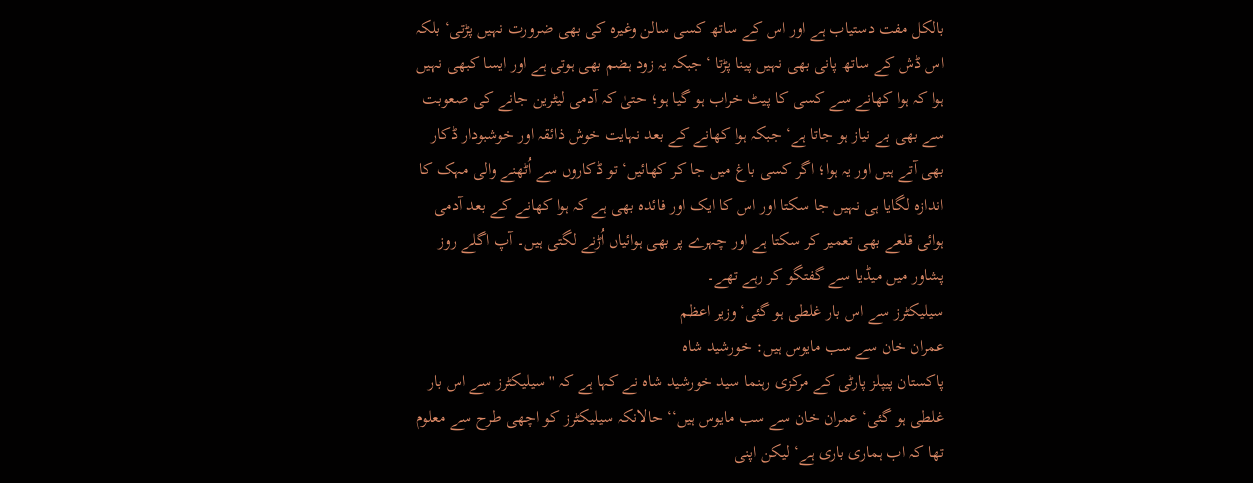بالکل مفت دستیاب ہے اور اس کے ساتھ کسی سالن وغیرہ کی بھی ضرورت نہیں پڑتی‘ بلکہ اس ڈش کے ساتھ پانی بھی نہیں پینا پڑتا ‘جبکہ یہ زود ہضم بھی ہوتی ہے اور ایسا کبھی نہیں ہوا کہ ہوا کھانے سے کسی کا پیٹ خراب ہو گیا ہو؛ حتیٰ کہ آدمی لیٹرین جانے کی صعوبت سے بھی بے نیاز ہو جاتا ہے‘ جبکہ ہوا کھانے کے بعد نہایت خوش ذائقہ اور خوشبودار ڈکار بھی آتے ہیں اور یہ ہوا؛ اگر کسی باغ میں جا کر کھائیں‘ تو ڈکاروں سے اُٹھنے والی مہک کا اندازہ لگایا ہی نہیں جا سکتا اور اس کا ایک اور فائدہ بھی ہے کہ ہوا کھانے کے بعد آدمی ہوائی قلعے بھی تعمیر کر سکتا ہے اور چہرے پر بھی ہوائیاں اُڑنے لگتی ہیں۔ آپ اگلے روز پشاور میں میڈیا سے گفتگو کر رہے تھے۔
سیلیکٹرز سے اس بار غلطی ہو گئی‘وزیر اعظم
عمران خان سے سب مایوس ہیں: خورشید شاہ
پاکستان پیپلز پارٹی کے مرکزی رہنما سید خورشید شاہ نے کہا ہے کہ ''سیلیکٹرز سے اس بار غلطی ہو گئی‘ عمران خان سے سب مایوس ہیں‘‘ حالانکہ سیلیکٹرز کو اچھی طرح سے معلوم تھا کہ اب ہماری باری ہے‘ لیکن اپنی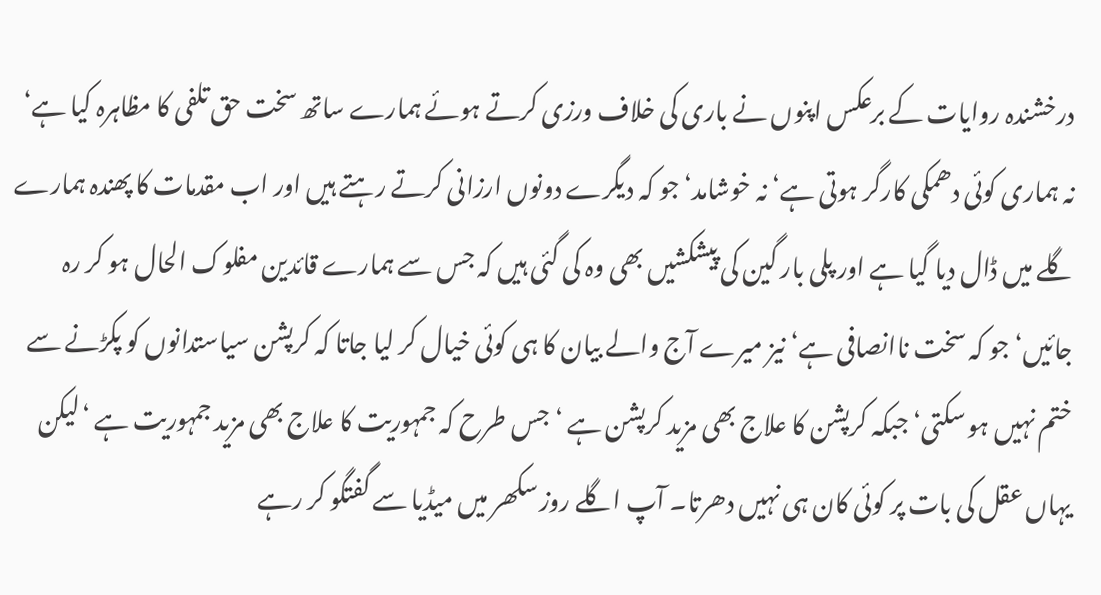درخشندہ روایات کے برعکس اپنوں نے باری کی خلاف ورزی کرتے ہوئے ہمارے ساتھ سخت حق تلفی کا مظاہرہ کیا ہے‘ نہ ہماری کوئی دھمکی کارگر ہوتی ہے‘ نہ خوشامد‘ جو کہ دیگرے دونوں ارزانی کرتے رہتے ہیں اور اب مقدمات کا پھندہ ہمارے گلے میں ڈال دیا گیا ہے اور پلی بار گین کی پیشکشیں بھی وہ کی گئی ہیں کہ جس سے ہمارے قائدین مفلوک الحال ہو کر رہ جائیں‘ جو کہ سخت ناانصافی ہے‘ نیز میرے آج والے بیان کا ہی کوئی خیال کر لیا جاتا کہ کرپشن سیاستدانوں کو پکڑنے سے ختم نہیں ہو سکتی‘ جبکہ کرپشن کا علاج بھی مزید کرپشن ہے ‘جس طرح کہ جمہوریت کا علاج بھی مزید جمہوریت ہے ‘لیکن یہاں عقل کی بات پر کوئی کان ہی نہیں دھرتا۔ آپ اگلے روز سکھر میں میڈیا سے گفتگو کر رہے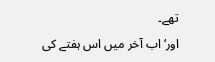تھے۔
اور‘ اب آخر میں اس ہفتے کی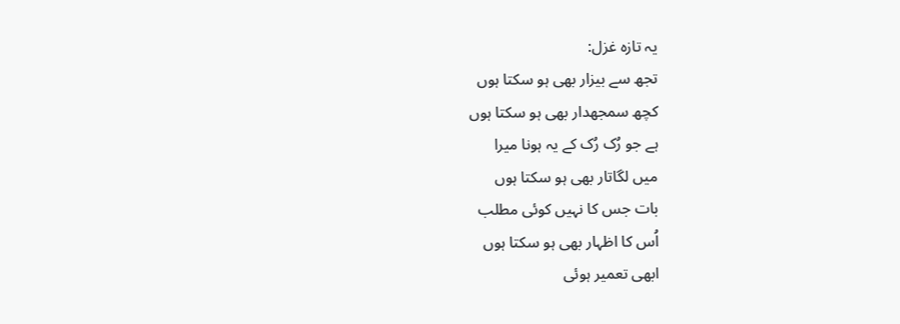یہ تازہ غزل:
تجھ سے بیزار بھی ہو سکتا ہوں
کچھ سمجھدار بھی ہو سکتا ہوں
ہے جو رُک رُک کے یہ ہونا میرا
میں لگاتار بھی ہو سکتا ہوں
بات جس کا نہیں کوئی مطلب
اُس کا اظہار بھی ہو سکتا ہوں
ابھی تعمیر ہوئی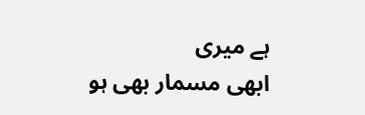ہے میری
ابھی مسمار بھی ہو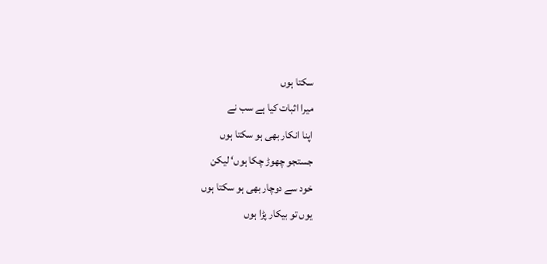سکتا ہوں
میرا اثبات کیا ہے سب نے
اپنا انکار بھی ہو سکتا ہوں
جستجو چھوڑ چکا ہوں‘ لیکن
خود سے دوچار بھی ہو سکتا ہوں
یوں تو بیکار پڑا ہوں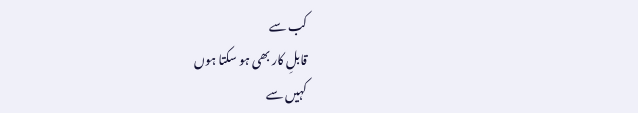کب سے
قابلِ کار بھی ہو سکتا ہوں
کہیں سے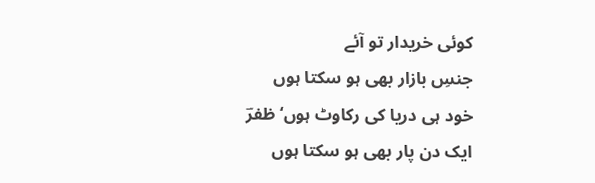کوئی خریدار تو آئے
جنسِ بازار بھی ہو سکتا ہوں
خود ہی دریا کی رکاوٹ ہوں‘ ظفرؔ
ایک دن پار بھی ہو سکتا ہوں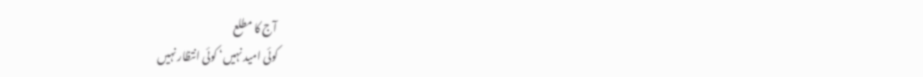آج کا مطلع
کوئی امید نہیں‘ کوئی انتظار نہیں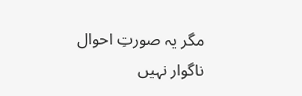مگر یہ صورتِ احوال ناگوار نہیں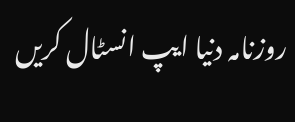روزنامہ دنیا ایپ انسٹال کریں